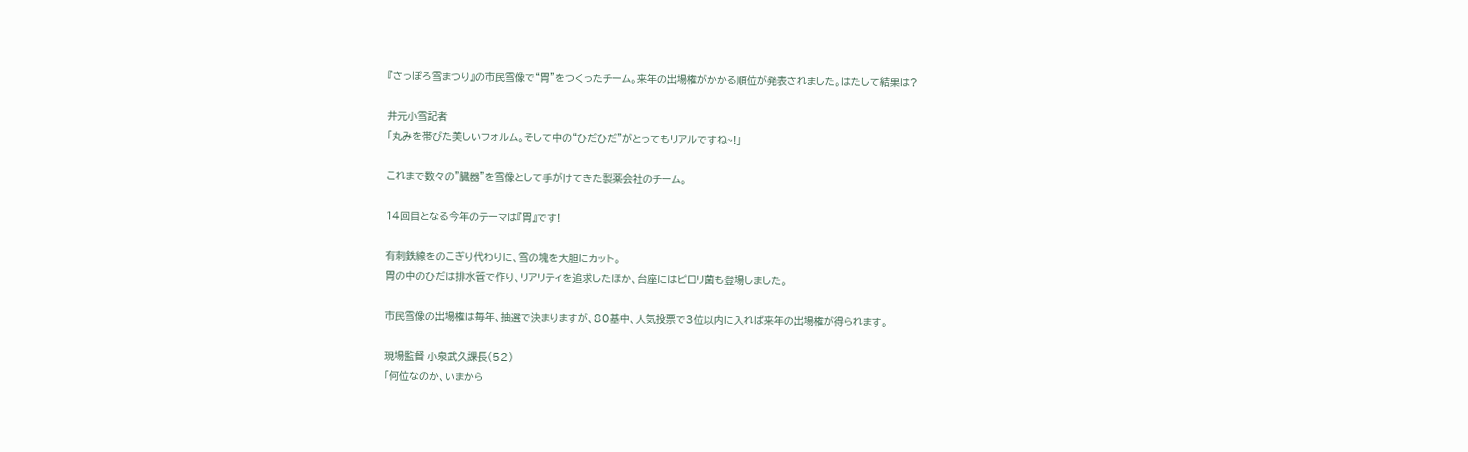『さっぽろ雪まつり』の市民雪像で“胃”をつくったチーム。来年の出場権がかかる順位が発表されました。はたして結果は?

井元小雪記者
「丸みを帯びた美しいフォルム。そして中の“ひだひだ”がとってもリアルですね~!」

これまで数々の”臓器”を雪像として手がけてきた製薬会社のチーム。

14回目となる今年のテーマは『胃』です!

有刺鉄線をのこぎり代わりに、雪の塊を大胆にカット。
胃の中のひだは排水管で作り、リアリティを追求したほか、台座にはピロリ菌も登場しました。

市民雪像の出場権は毎年、抽選で決まりますが、80基中、人気投票で3位以内に入れば来年の出場権が得られます。

現場監督 小泉武久課長(52)
「何位なのか、いまから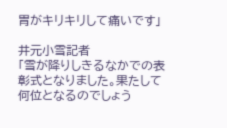胃がキリキリして痛いです」

井元小雪記者
「雪が降りしきるなかでの表彰式となりました。果たして何位となるのでしょう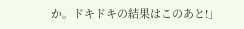か。ドキドキの結果はこのあと!」